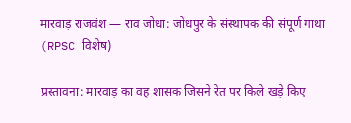मारवाड़ राजवंश — राव जोधा: जोधपुर के संस्थापक की संपूर्ण गाथा (RPSC विशेष)

प्रस्तावना: मारवाड़ का वह शासक जिसने रेत पर किले खड़े किए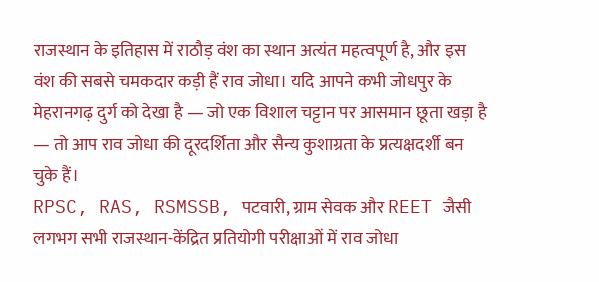राजस्थान के इतिहास में राठौड़ वंश का स्थान अत्यंत महत्वपूर्ण है, और इस वंश की सबसे चमकदार कड़ी हैं राव जोधा। यदि आपने कभी जोधपुर के मेहरानगढ़ दुर्ग को देखा है — जो एक विशाल चट्टान पर आसमान छूता खड़ा है — तो आप राव जोधा की दूरदर्शिता और सैन्य कुशाग्रता के प्रत्यक्षदर्शी बन चुके हैं।
RPSC, RAS, RSMSSB, पटवारी, ग्राम सेवक और REET जैसी लगभग सभी राजस्थान-केंद्रित प्रतियोगी परीक्षाओं में राव जोधा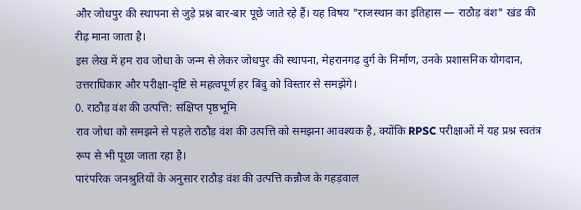और जोधपुर की स्थापना से जुड़े प्रश्न बार-बार पूछे जाते रहे हैं। यह विषय "राजस्थान का इतिहास — राठौड़ वंश" खंड की रीढ़ माना जाता है।
इस लेख में हम राव जोधा के जन्म से लेकर जोधपुर की स्थापना, मेहरानगढ़ दुर्ग के निर्माण, उनके प्रशासनिक योगदान, उत्तराधिकार और परीक्षा-दृष्टि से महत्वपूर्ण हर बिंदु को विस्तार से समझेंगे।
0. राठौड़ वंश की उत्पत्ति: संक्षिप्त पृष्ठभूमि
राव जोधा को समझने से पहले राठौड़ वंश की उत्पत्ति को समझना आवश्यक है, क्योंकि RPSC परीक्षाओं में यह प्रश्न स्वतंत्र रूप से भी पूछा जाता रहा है।
पारंपरिक जनश्रुतियों के अनुसार राठौड़ वंश की उत्पत्ति कन्नौज के गहड़वाल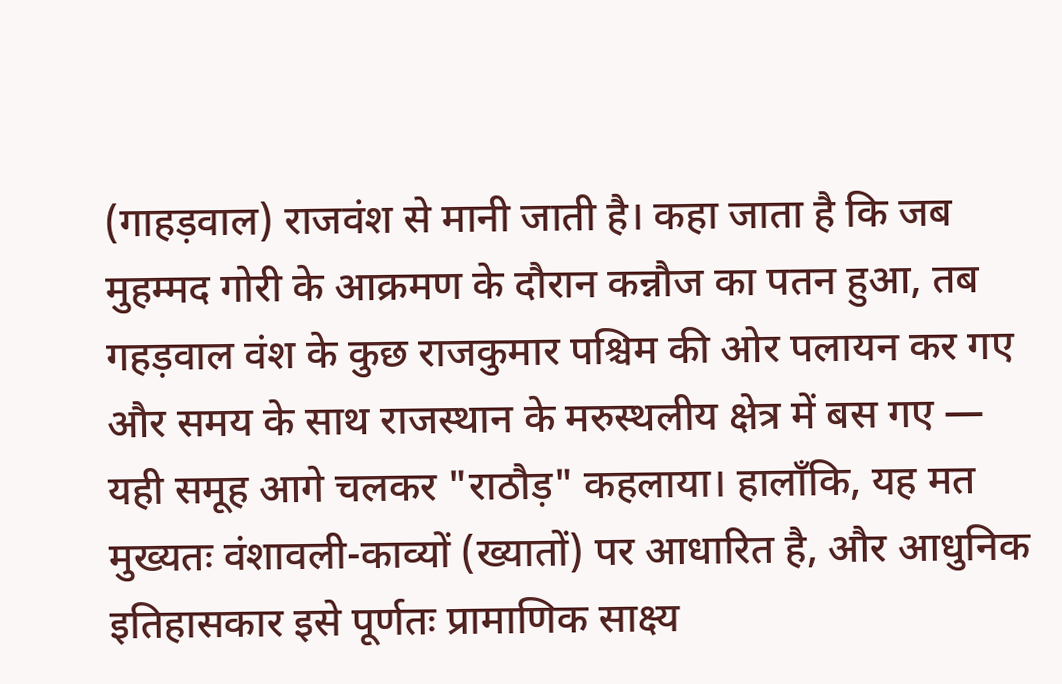(गाहड़वाल) राजवंश से मानी जाती है। कहा जाता है कि जब मुहम्मद गोरी के आक्रमण के दौरान कन्नौज का पतन हुआ, तब गहड़वाल वंश के कुछ राजकुमार पश्चिम की ओर पलायन कर गए और समय के साथ राजस्थान के मरुस्थलीय क्षेत्र में बस गए — यही समूह आगे चलकर "राठौड़" कहलाया। हालाँकि, यह मत मुख्यतः वंशावली-काव्यों (ख्यातों) पर आधारित है, और आधुनिक इतिहासकार इसे पूर्णतः प्रामाणिक साक्ष्य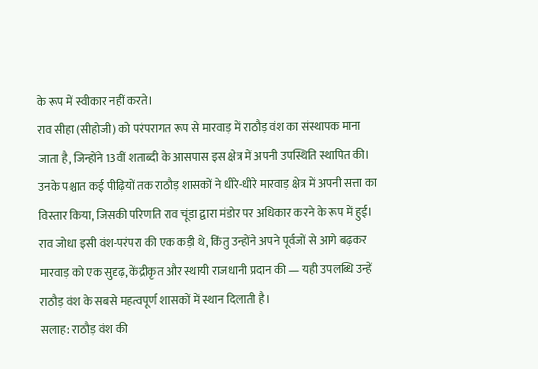के रूप में स्वीकार नहीं करते।
राव सीहा (सीहोजी) को परंपरागत रूप से मारवाड़ में राठौड़ वंश का संस्थापक माना जाता है, जिन्होंने 13वीं शताब्दी के आसपास इस क्षेत्र में अपनी उपस्थिति स्थापित की। उनके पश्चात कई पीढ़ियों तक राठौड़ शासकों ने धीरे-धीरे मारवाड़ क्षेत्र में अपनी सत्ता का विस्तार किया, जिसकी परिणति राव चूंडा द्वारा मंडोर पर अधिकार करने के रूप में हुई। राव जोधा इसी वंश-परंपरा की एक कड़ी थे, किंतु उन्होंने अपने पूर्वजों से आगे बढ़कर मारवाड़ को एक सुदृढ़, केंद्रीकृत और स्थायी राजधानी प्रदान की — यही उपलब्धि उन्हें राठौड़ वंश के सबसे महत्वपूर्ण शासकों में स्थान दिलाती है।
सलाह: राठौड़ वंश की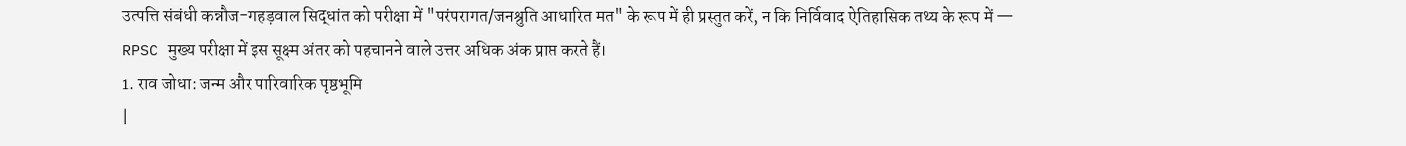उत्पत्ति संबंधी कन्नौज-गहड़वाल सिद्धांत को परीक्षा में "परंपरागत/जनश्रुति आधारित मत" के रूप में ही प्रस्तुत करें, न कि निर्विवाद ऐतिहासिक तथ्य के रूप में — RPSC मुख्य परीक्षा में इस सूक्ष्म अंतर को पहचानने वाले उत्तर अधिक अंक प्राप्त करते हैं।
1. राव जोधा: जन्म और पारिवारिक पृष्ठभूमि
|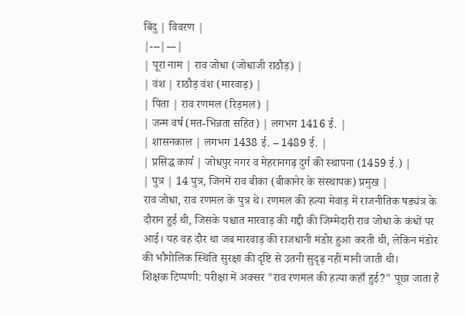बिंदु | विवरण |
|---|---|
| पूरा नाम | राव जोधा (जोधाजी राठौड़) |
| वंश | राठौड़ वंश (मारवाड़) |
| पिता | राव रणमल (रिड़मल) |
| जन्म वर्ष (मत-भिन्नता सहित) | लगभग 1416 ई. |
| शासनकाल | लगभग 1438 ई. – 1489 ई. |
| प्रसिद्ध कार्य | जोधपुर नगर व मेहरानगढ़ दुर्ग की स्थापना (1459 ई.) |
| पुत्र | 14 पुत्र, जिनमें राव बीका (बीकानेर के संस्थापक) प्रमुख |
राव जोधा, राव रणमल के पुत्र थे। रणमल की हत्या मेवाड़ में राजनीतिक षड्यंत्र के दौरान हुई थी, जिसके पश्चात मारवाड़ की गद्दी की जिम्मेदारी राव जोधा के कंधों पर आई। यह वह दौर था जब मारवाड़ की राजधानी मंडोर हुआ करती थी, लेकिन मंडोर की भौगोलिक स्थिति सुरक्षा की दृष्टि से उतनी सुदृढ़ नहीं मानी जाती थी।
शिक्षक टिप्पणी: परीक्षा में अक्सर "राव रणमल की हत्या कहाँ हुई?" पूछा जाता है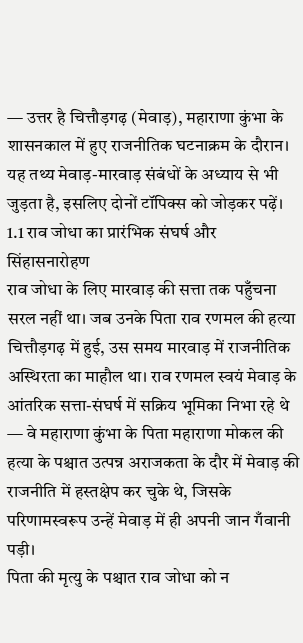— उत्तर है चित्तौड़गढ़ (मेवाड़), महाराणा कुंभा के शासनकाल में हुए राजनीतिक घटनाक्रम के दौरान। यह तथ्य मेवाड़-मारवाड़ संबंधों के अध्याय से भी जुड़ता है, इसलिए दोनों टॉपिक्स को जोड़कर पढ़ें।
1.1 राव जोधा का प्रारंभिक संघर्ष और सिंहासनारोहण
राव जोधा के लिए मारवाड़ की सत्ता तक पहुँचना सरल नहीं था। जब उनके पिता राव रणमल की हत्या चित्तौड़गढ़ में हुई, उस समय मारवाड़ में राजनीतिक अस्थिरता का माहौल था। राव रणमल स्वयं मेवाड़ के आंतरिक सत्ता-संघर्ष में सक्रिय भूमिका निभा रहे थे — वे महाराणा कुंभा के पिता महाराणा मोकल की हत्या के पश्चात उत्पन्न अराजकता के दौर में मेवाड़ की राजनीति में हस्तक्षेप कर चुके थे, जिसके परिणामस्वरूप उन्हें मेवाड़ में ही अपनी जान गँवानी पड़ी।
पिता की मृत्यु के पश्चात राव जोधा को न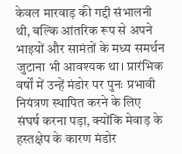केवल मारवाड़ की गद्दी संभालनी थी, बल्कि आंतरिक रूप से अपने भाइयों और सामंतों के मध्य समर्थन जुटाना भी आवश्यक था। प्रारंभिक वर्षों में उन्हें मंडोर पर पुनः प्रभावी नियंत्रण स्थापित करने के लिए संघर्ष करना पड़ा, क्योंकि मेवाड़ के हस्तक्षेप के कारण मंडोर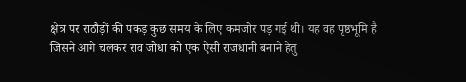क्षेत्र पर राठौड़ों की पकड़ कुछ समय के लिए कमजोर पड़ गई थी। यह वह पृष्ठभूमि है जिसने आगे चलकर राव जोधा को एक ऐसी राजधानी बनाने हेतु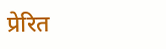प्रेरित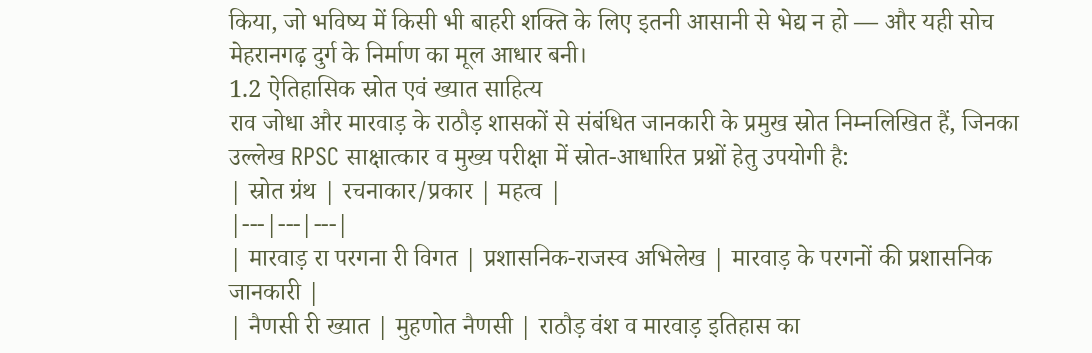किया, जो भविष्य में किसी भी बाहरी शक्ति के लिए इतनी आसानी से भेद्य न हो — और यही सोच मेहरानगढ़ दुर्ग के निर्माण का मूल आधार बनी।
1.2 ऐतिहासिक स्रोत एवं ख्यात साहित्य
राव जोधा और मारवाड़ के राठौड़ शासकों से संबंधित जानकारी के प्रमुख स्रोत निम्नलिखित हैं, जिनका उल्लेख RPSC साक्षात्कार व मुख्य परीक्षा में स्रोत-आधारित प्रश्नों हेतु उपयोगी है:
| स्रोत ग्रंथ | रचनाकार/प्रकार | महत्व |
|---|---|---|
| मारवाड़ रा परगना री विगत | प्रशासनिक-राजस्व अभिलेख | मारवाड़ के परगनों की प्रशासनिक जानकारी |
| नैणसी री ख्यात | मुहणोत नैणसी | राठौड़ वंश व मारवाड़ इतिहास का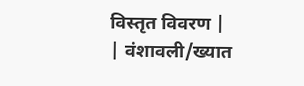विस्तृत विवरण |
| वंशावली/ख्यात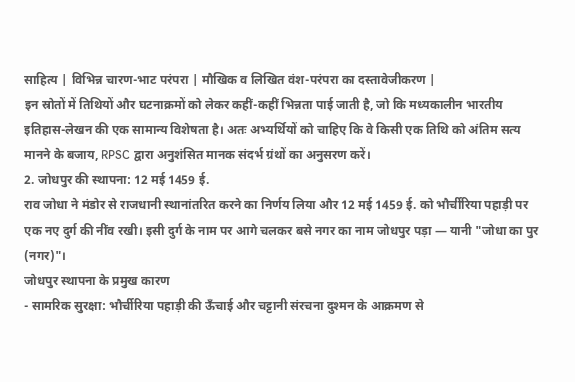साहित्य | विभिन्न चारण-भाट परंपरा | मौखिक व लिखित वंश-परंपरा का दस्तावेजीकरण |
इन स्रोतों में तिथियों और घटनाक्रमों को लेकर कहीं-कहीं भिन्नता पाई जाती है, जो कि मध्यकालीन भारतीय इतिहास-लेखन की एक सामान्य विशेषता है। अतः अभ्यर्थियों को चाहिए कि वे किसी एक तिथि को अंतिम सत्य मानने के बजाय, RPSC द्वारा अनुशंसित मानक संदर्भ ग्रंथों का अनुसरण करें।
2. जोधपुर की स्थापना: 12 मई 1459 ई.
राव जोधा ने मंडोर से राजधानी स्थानांतरित करने का निर्णय लिया और 12 मई 1459 ई. को भौर्चीरिया पहाड़ी पर एक नए दुर्ग की नींव रखी। इसी दुर्ग के नाम पर आगे चलकर बसे नगर का नाम जोधपुर पड़ा — यानी "जोधा का पुर (नगर)"।
जोधपुर स्थापना के प्रमुख कारण
- सामरिक सुरक्षा: भौर्चीरिया पहाड़ी की ऊँचाई और चट्टानी संरचना दुश्मन के आक्रमण से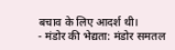बचाव के लिए आदर्श थी।
- मंडोर की भेद्यता: मंडोर समतल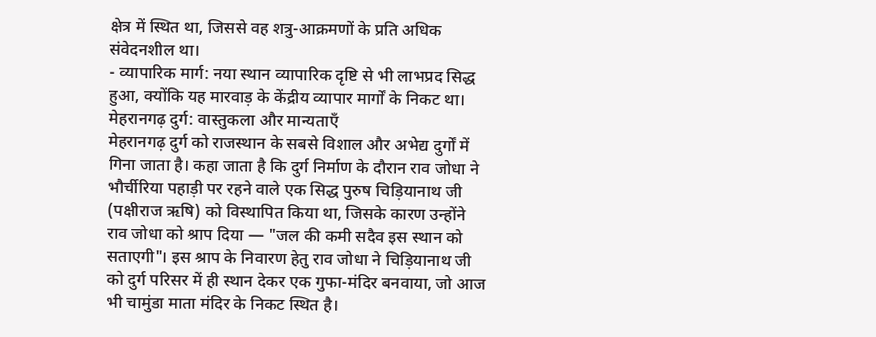क्षेत्र में स्थित था, जिससे वह शत्रु-आक्रमणों के प्रति अधिक संवेदनशील था।
- व्यापारिक मार्ग: नया स्थान व्यापारिक दृष्टि से भी लाभप्रद सिद्ध हुआ, क्योंकि यह मारवाड़ के केंद्रीय व्यापार मार्गों के निकट था।
मेहरानगढ़ दुर्ग: वास्तुकला और मान्यताएँ
मेहरानगढ़ दुर्ग को राजस्थान के सबसे विशाल और अभेद्य दुर्गों में गिना जाता है। कहा जाता है कि दुर्ग निर्माण के दौरान राव जोधा ने भौर्चीरिया पहाड़ी पर रहने वाले एक सिद्ध पुरुष चिड़ियानाथ जी (पक्षीराज ऋषि) को विस्थापित किया था, जिसके कारण उन्होंने राव जोधा को श्राप दिया — "जल की कमी सदैव इस स्थान को सताएगी"। इस श्राप के निवारण हेतु राव जोधा ने चिड़ियानाथ जी को दुर्ग परिसर में ही स्थान देकर एक गुफा-मंदिर बनवाया, जो आज भी चामुंडा माता मंदिर के निकट स्थित है।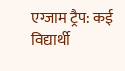एग्जाम ट्रैप: कई विद्यार्थी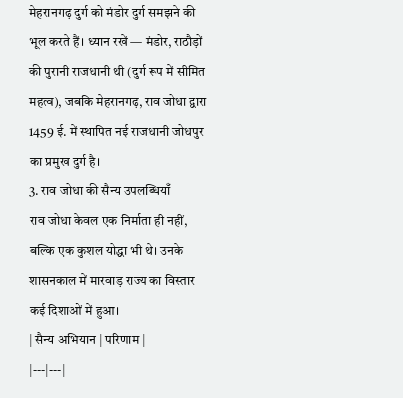मेहरानगढ़ दुर्ग को मंडोर दुर्ग समझने की भूल करते हैं। ध्यान रखें — मंडोर, राठौड़ों की पुरानी राजधानी थी (दुर्ग रूप में सीमित महत्व), जबकि मेहरानगढ़, राव जोधा द्वारा 1459 ई. में स्थापित नई राजधानी जोधपुर का प्रमुख दुर्ग है।
3. राव जोधा की सैन्य उपलब्धियाँ
राव जोधा केवल एक निर्माता ही नहीं, बल्कि एक कुशल योद्धा भी थे। उनके शासनकाल में मारवाड़ राज्य का विस्तार कई दिशाओं में हुआ।
| सैन्य अभियान | परिणाम |
|---|---|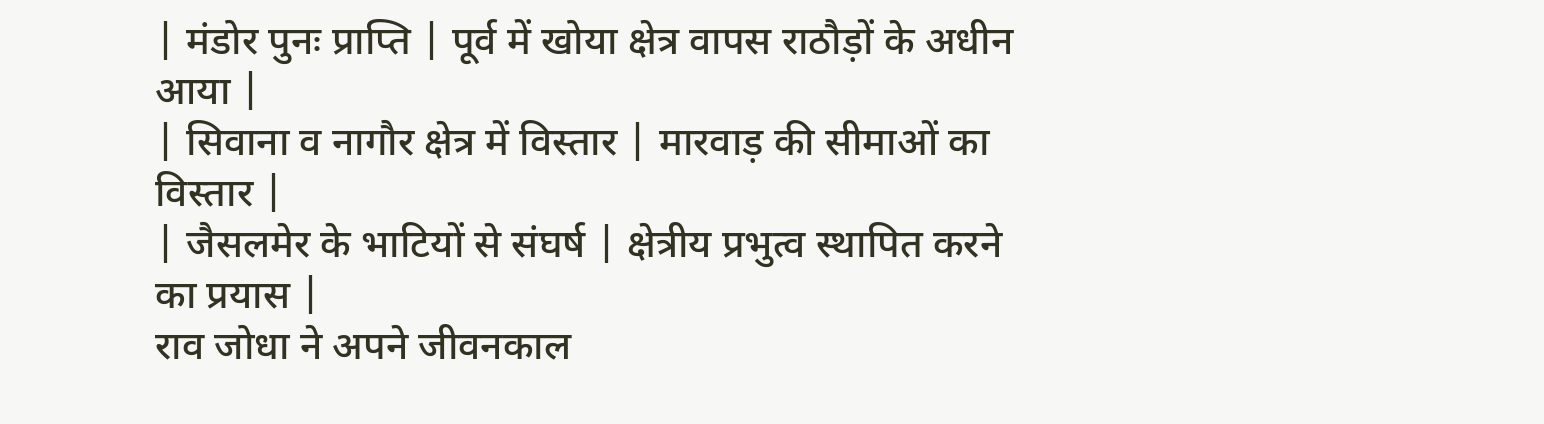| मंडोर पुनः प्राप्ति | पूर्व में खोया क्षेत्र वापस राठौड़ों के अधीन आया |
| सिवाना व नागौर क्षेत्र में विस्तार | मारवाड़ की सीमाओं का विस्तार |
| जैसलमेर के भाटियों से संघर्ष | क्षेत्रीय प्रभुत्व स्थापित करने का प्रयास |
राव जोधा ने अपने जीवनकाल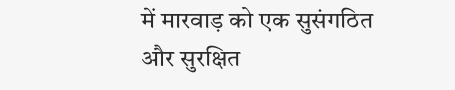में मारवाड़ को एक सुसंगठित और सुरक्षित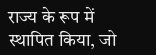राज्य के रूप में स्थापित किया, जो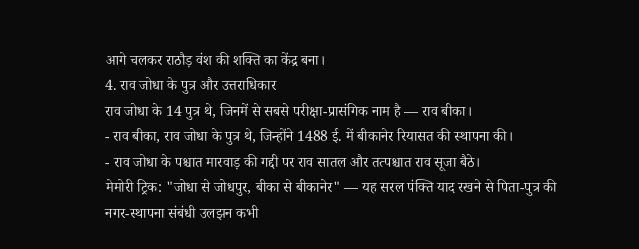आगे चलकर राठौड़ वंश की शक्ति का केंद्र बना।
4. राव जोधा के पुत्र और उत्तराधिकार
राव जोधा के 14 पुत्र थे, जिनमें से सबसे परीक्षा-प्रासंगिक नाम है — राव बीका।
- राव बीका, राव जोधा के पुत्र थे, जिन्होंने 1488 ई. में बीकानेर रियासत की स्थापना की।
- राव जोधा के पश्चात मारवाड़ की गद्दी पर राव सातल और तत्पश्चात राव सूजा बैठे।
मेमोरी ट्रिक: "जोधा से जोधपुर, बीका से बीकानेर" — यह सरल पंक्ति याद रखने से पिता-पुत्र की नगर-स्थापना संबंधी उलझन कभी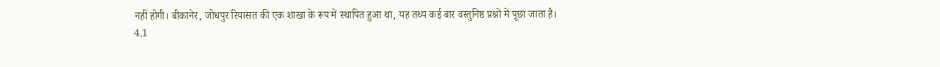नहीं होगी। बीकानेर, जोधपुर रियासत की एक शाखा के रूप में स्थापित हुआ था, यह तथ्य कई बार वस्तुनिष्ठ प्रश्नों में पूछा जाता है।
4.1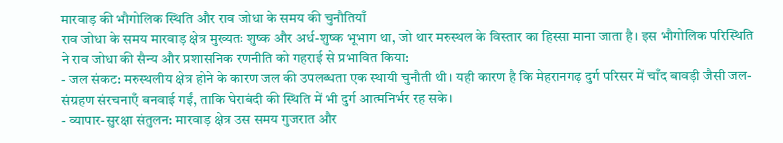मारवाड़ की भौगोलिक स्थिति और राव जोधा के समय की चुनौतियाँ
राव जोधा के समय मारवाड़ क्षेत्र मुख्यतः शुष्क और अर्ध-शुष्क भूभाग था, जो थार मरुस्थल के विस्तार का हिस्सा माना जाता है। इस भौगोलिक परिस्थिति ने राव जोधा की सैन्य और प्रशासनिक रणनीति को गहराई से प्रभावित किया:
- जल संकट: मरुस्थलीय क्षेत्र होने के कारण जल की उपलब्धता एक स्थायी चुनौती थी। यही कारण है कि मेहरानगढ़ दुर्ग परिसर में चाँद बावड़ी जैसी जल-संग्रहण संरचनाएँ बनवाई गईं, ताकि घेराबंदी की स्थिति में भी दुर्ग आत्मनिर्भर रह सके।
- व्यापार-सुरक्षा संतुलन: मारवाड़ क्षेत्र उस समय गुजरात और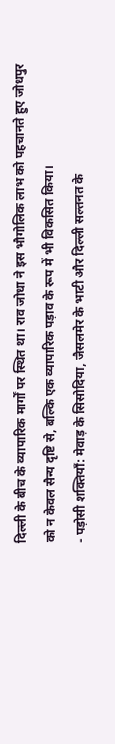दिल्ली के बीच के व्यापारिक मार्गों पर स्थित था। राव जोधा ने इस भौगोलिक लाभ को पहचानते हुए जोधपुर को न केवल सैन्य दृष्टि से, बल्कि एक व्यापारिक पड़ाव के रूप में भी विकसित किया।
- पड़ोसी शक्तियाँ: मेवाड़ के सिसोदिया, जैसलमेर के भाटी और दिल्ली सल्तनत के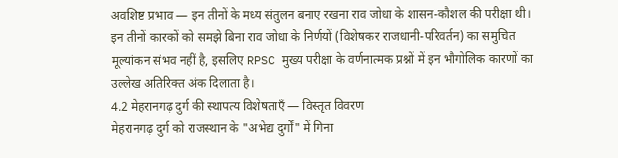अवशिष्ट प्रभाव — इन तीनों के मध्य संतुलन बनाए रखना राव जोधा के शासन-कौशल की परीक्षा थी।
इन तीनों कारकों को समझे बिना राव जोधा के निर्णयों (विशेषकर राजधानी-परिवर्तन) का समुचित मूल्यांकन संभव नहीं है, इसलिए RPSC मुख्य परीक्षा के वर्णनात्मक प्रश्नों में इन भौगोलिक कारणों का उल्लेख अतिरिक्त अंक दिलाता है।
4.2 मेहरानगढ़ दुर्ग की स्थापत्य विशेषताएँ — विस्तृत विवरण
मेहरानगढ़ दुर्ग को राजस्थान के "अभेद्य दुर्गों" में गिना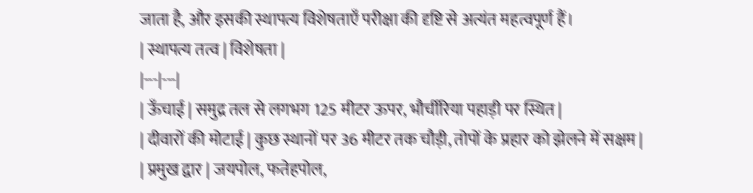जाता है, और इसकी स्थापत्य विशेषताएँ परीक्षा की दृष्टि से अत्यंत महत्वपूर्ण हैं।
| स्थापत्य तत्व | विशेषता |
|---|---|
| ऊँचाई | समुद्र तल से लगभग 125 मीटर ऊपर, भौर्चीरिया पहाड़ी पर स्थित |
| दीवारों की मोटाई | कुछ स्थानों पर 36 मीटर तक चौड़ी, तोपों के प्रहार को झेलने में सक्षम |
| प्रमुख द्वार | जयपोल, फतेहपोल,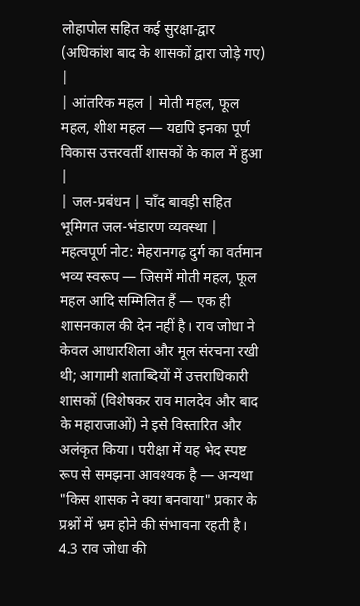लोहापोल सहित कई सुरक्षा-द्वार (अधिकांश बाद के शासकों द्वारा जोड़े गए) |
| आंतरिक महल | मोती महल, फूल महल, शीश महल — यद्यपि इनका पूर्ण विकास उत्तरवर्ती शासकों के काल में हुआ |
| जल-प्रबंधन | चाँद बावड़ी सहित भूमिगत जल-भंडारण व्यवस्था |
महत्वपूर्ण नोट: मेहरानगढ़ दुर्ग का वर्तमान भव्य स्वरूप — जिसमें मोती महल, फूल महल आदि सम्मिलित हैं — एक ही शासनकाल की देन नहीं है। राव जोधा ने केवल आधारशिला और मूल संरचना रखी थी; आगामी शताब्दियों में उत्तराधिकारी शासकों (विशेषकर राव मालदेव और बाद के महाराजाओं) ने इसे विस्तारित और अलंकृत किया। परीक्षा में यह भेद स्पष्ट रूप से समझना आवश्यक है — अन्यथा "किस शासक ने क्या बनवाया" प्रकार के प्रश्नों में भ्रम होने की संभावना रहती है।
4.3 राव जोधा की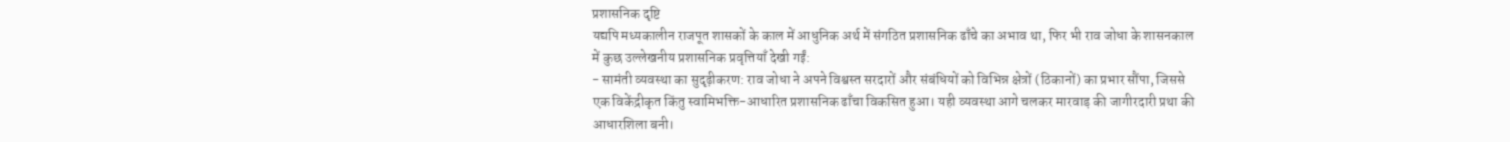प्रशासनिक दृष्टि
यद्यपि मध्यकालीन राजपूत शासकों के काल में आधुनिक अर्थ में संगठित प्रशासनिक ढाँचे का अभाव था, फिर भी राव जोधा के शासनकाल में कुछ उल्लेखनीय प्रशासनिक प्रवृत्तियाँ देखी गईं:
- सामंती व्यवस्था का सुदृढ़ीकरण: राव जोधा ने अपने विश्वस्त सरदारों और संबंधियों को विभिन्न क्षेत्रों (ठिकानों) का प्रभार सौंपा, जिससे एक विकेंद्रीकृत किंतु स्वामिभक्ति-आधारित प्रशासनिक ढाँचा विकसित हुआ। यही व्यवस्था आगे चलकर मारवाड़ की जागीरदारी प्रथा की आधारशिला बनी।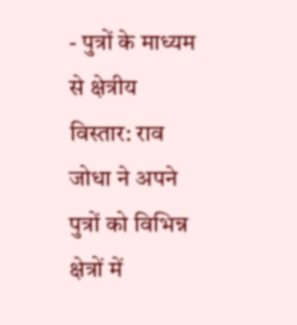- पुत्रों के माध्यम से क्षेत्रीय विस्तार: राव जोधा ने अपने पुत्रों को विभिन्न क्षेत्रों में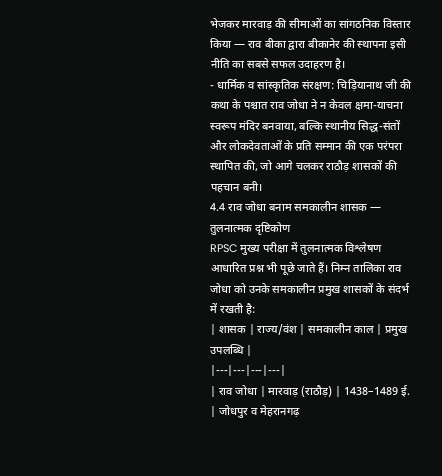भेजकर मारवाड़ की सीमाओं का सांगठनिक विस्तार किया — राव बीका द्वारा बीकानेर की स्थापना इसी नीति का सबसे सफल उदाहरण है।
- धार्मिक व सांस्कृतिक संरक्षण: चिड़ियानाथ जी की कथा के पश्चात राव जोधा ने न केवल क्षमा-याचना स्वरूप मंदिर बनवाया, बल्कि स्थानीय सिद्ध-संतों और लोकदेवताओं के प्रति सम्मान की एक परंपरा स्थापित की, जो आगे चलकर राठौड़ शासकों की पहचान बनी।
4.4 राव जोधा बनाम समकालीन शासक — तुलनात्मक दृष्टिकोण
RPSC मुख्य परीक्षा में तुलनात्मक विश्लेषण आधारित प्रश्न भी पूछे जाते हैं। निम्न तालिका राव जोधा को उनके समकालीन प्रमुख शासकों के संदर्भ में रखती है:
| शासक | राज्य/वंश | समकालीन काल | प्रमुख उपलब्धि |
|---|---|---|---|
| राव जोधा | मारवाड़ (राठौड़) | 1438–1489 ई. | जोधपुर व मेहरानगढ़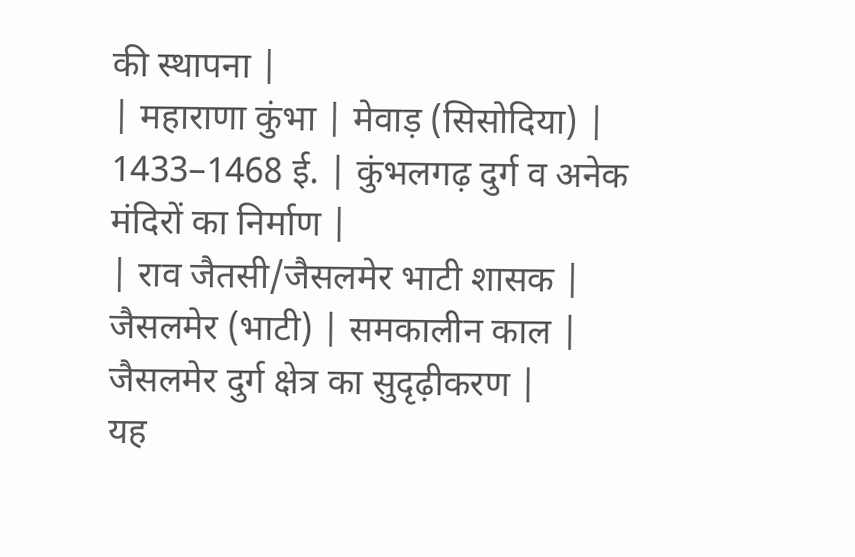की स्थापना |
| महाराणा कुंभा | मेवाड़ (सिसोदिया) | 1433–1468 ई. | कुंभलगढ़ दुर्ग व अनेक मंदिरों का निर्माण |
| राव जैतसी/जैसलमेर भाटी शासक | जैसलमेर (भाटी) | समकालीन काल | जैसलमेर दुर्ग क्षेत्र का सुदृढ़ीकरण |
यह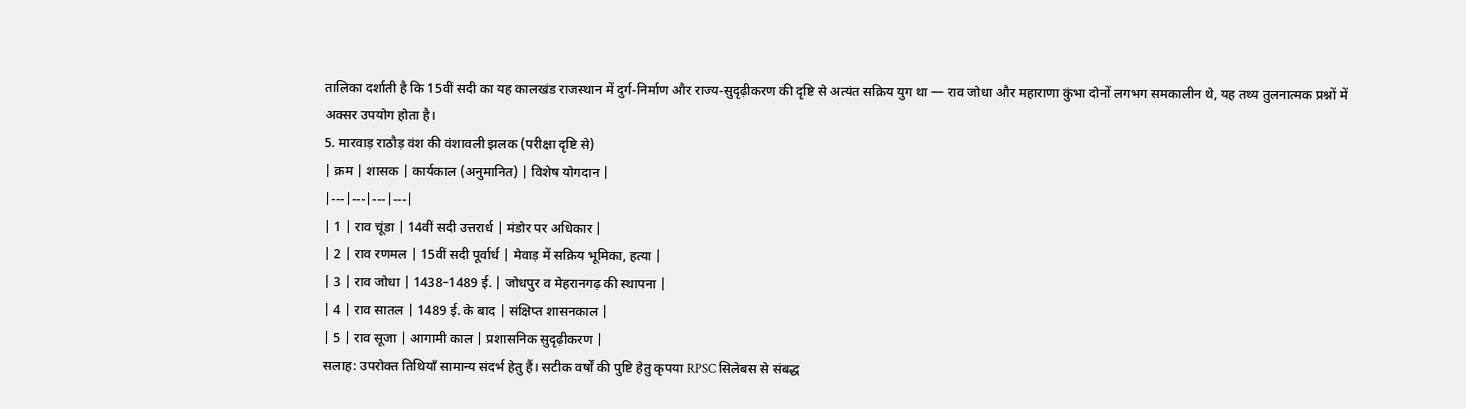तालिका दर्शाती है कि 15वीं सदी का यह कालखंड राजस्थान में दुर्ग-निर्माण और राज्य-सुदृढ़ीकरण की दृष्टि से अत्यंत सक्रिय युग था — राव जोधा और महाराणा कुंभा दोनों लगभग समकालीन थे, यह तथ्य तुलनात्मक प्रश्नों में अक्सर उपयोग होता है।
5. मारवाड़ राठौड़ वंश की वंशावली झलक (परीक्षा दृष्टि से)
| क्रम | शासक | कार्यकाल (अनुमानित) | विशेष योगदान |
|---|---|---|---|
| 1 | राव चूंडा | 14वीं सदी उत्तरार्ध | मंडोर पर अधिकार |
| 2 | राव रणमल | 15वीं सदी पूर्वार्ध | मेवाड़ में सक्रिय भूमिका, हत्या |
| 3 | राव जोधा | 1438–1489 ई. | जोधपुर व मेहरानगढ़ की स्थापना |
| 4 | राव सातल | 1489 ई. के बाद | संक्षिप्त शासनकाल |
| 5 | राव सूजा | आगामी काल | प्रशासनिक सुदृढ़ीकरण |
सलाह: उपरोक्त तिथियाँ सामान्य संदर्भ हेतु हैं। सटीक वर्षों की पुष्टि हेतु कृपया RPSC सिलेबस से संबद्ध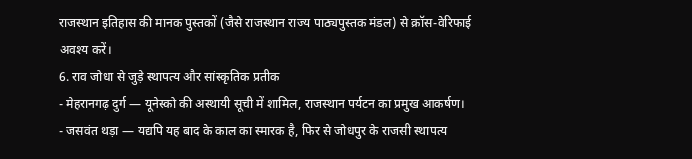राजस्थान इतिहास की मानक पुस्तकों (जैसे राजस्थान राज्य पाठ्यपुस्तक मंडल) से क्रॉस-वेरिफाई अवश्य करें।
6. राव जोधा से जुड़े स्थापत्य और सांस्कृतिक प्रतीक
- मेहरानगढ़ दुर्ग — यूनेस्को की अस्थायी सूची में शामिल, राजस्थान पर्यटन का प्रमुख आकर्षण।
- जसवंत थड़ा — यद्यपि यह बाद के काल का स्मारक है, फिर से जोधपुर के राजसी स्थापत्य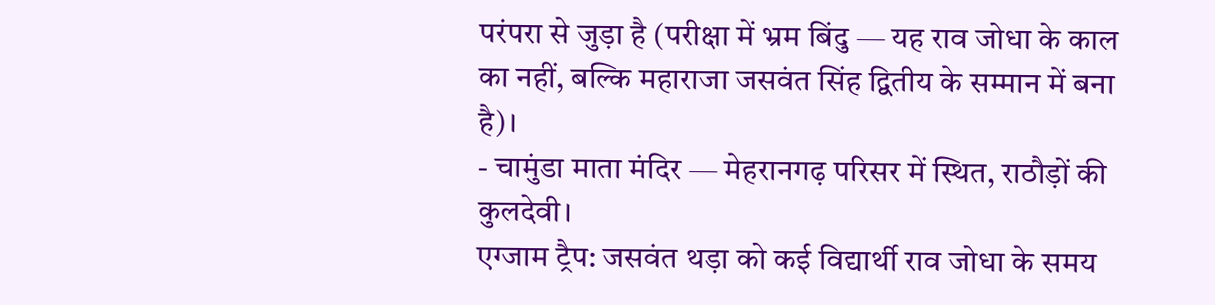परंपरा से जुड़ा है (परीक्षा में भ्रम बिंदु — यह राव जोधा के काल का नहीं, बल्कि महाराजा जसवंत सिंह द्वितीय के सम्मान में बना है)।
- चामुंडा माता मंदिर — मेहरानगढ़ परिसर में स्थित, राठौड़ों की कुलदेवी।
एग्जाम ट्रैप: जसवंत थड़ा को कई विद्यार्थी राव जोधा के समय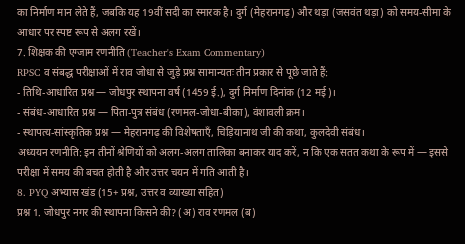का निर्माण मान लेते हैं, जबकि यह 19वीं सदी का स्मारक है। दुर्ग (मेहरानगढ़) और थड़ा (जसवंत थड़ा) को समय-सीमा के आधार पर स्पष्ट रूप से अलग रखें।
7. शिक्षक की एग्जाम रणनीति (Teacher's Exam Commentary)
RPSC व संबद्ध परीक्षाओं में राव जोधा से जुड़े प्रश्न सामान्यतः तीन प्रकार से पूछे जाते हैं:
- तिथि-आधारित प्रश्न — जोधपुर स्थापना वर्ष (1459 ई.), दुर्ग निर्माण दिनांक (12 मई)।
- संबंध-आधारित प्रश्न — पिता-पुत्र संबंध (रणमल-जोधा-बीका), वंशावली क्रम।
- स्थापत्य-सांस्कृतिक प्रश्न — मेहरानगढ़ की विशेषताएँ, चिड़ियानाथ जी की कथा, कुलदेवी संबंध।
अध्ययन रणनीति: इन तीनों श्रेणियों को अलग-अलग तालिका बनाकर याद करें, न कि एक सतत कथा के रूप में — इससे परीक्षा में समय की बचत होती है और उत्तर चयन में गति आती है।
8. PYQ अभ्यास खंड (15+ प्रश्न, उत्तर व व्याख्या सहित)
प्रश्न 1. जोधपुर नगर की स्थापना किसने की? (अ) राव रणमल (ब)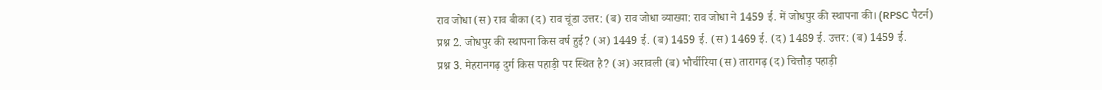राव जोधा (स) राव बीका (द) राव चूंडा उत्तर: (ब) राव जोधा व्याख्या: राव जोधा ने 1459 ई. में जोधपुर की स्थापना की। (RPSC पैटर्न)
प्रश्न 2. जोधपुर की स्थापना किस वर्ष हुई? (अ) 1449 ई. (ब) 1459 ई. (स) 1469 ई. (द) 1489 ई. उत्तर: (ब) 1459 ई.
प्रश्न 3. मेहरानगढ़ दुर्ग किस पहाड़ी पर स्थित है? (अ) अरावली (ब) भौर्चीरिया (स) तारागढ़ (द) चित्तौड़ पहाड़ी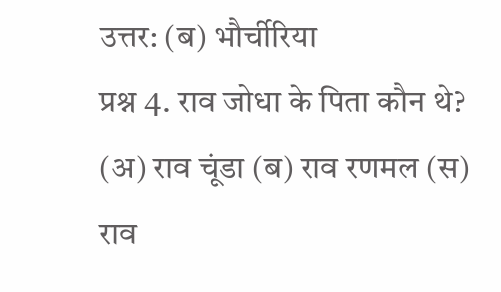उत्तर: (ब) भौर्चीरिया
प्रश्न 4. राव जोधा के पिता कौन थे? (अ) राव चूंडा (ब) राव रणमल (स) राव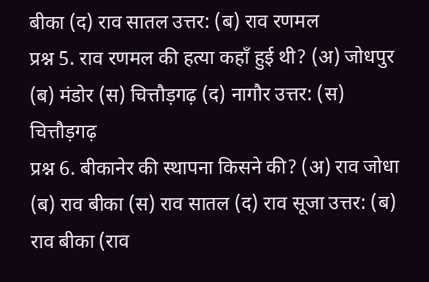बीका (द) राव सातल उत्तर: (ब) राव रणमल
प्रश्न 5. राव रणमल की हत्या कहाँ हुई थी? (अ) जोधपुर (ब) मंडोर (स) चित्तौड़गढ़ (द) नागौर उत्तर: (स) चित्तौड़गढ़
प्रश्न 6. बीकानेर की स्थापना किसने की? (अ) राव जोधा (ब) राव बीका (स) राव सातल (द) राव सूजा उत्तर: (ब) राव बीका (राव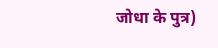जोधा के पुत्र)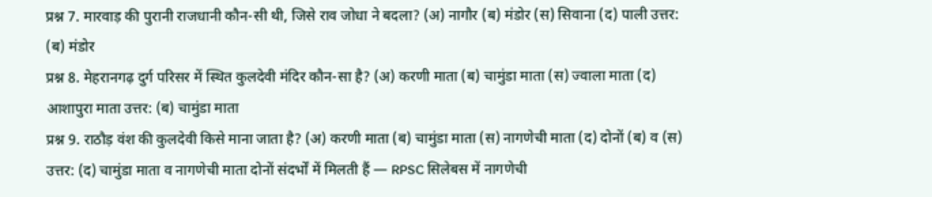प्रश्न 7. मारवाड़ की पुरानी राजधानी कौन-सी थी, जिसे राव जोधा ने बदला? (अ) नागौर (ब) मंडोर (स) सिवाना (द) पाली उत्तर: (ब) मंडोर
प्रश्न 8. मेहरानगढ़ दुर्ग परिसर में स्थित कुलदेवी मंदिर कौन-सा है? (अ) करणी माता (ब) चामुंडा माता (स) ज्वाला माता (द) आशापुरा माता उत्तर: (ब) चामुंडा माता
प्रश्न 9. राठौड़ वंश की कुलदेवी किसे माना जाता है? (अ) करणी माता (ब) चामुंडा माता (स) नागणेची माता (द) दोनों (ब) व (स) उत्तर: (द) चामुंडा माता व नागणेची माता दोनों संदर्भों में मिलती हैं — RPSC सिलेबस में नागणेची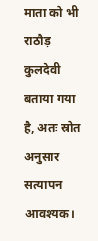माता को भी राठौड़ कुलदेवी बताया गया है, अतः स्रोत अनुसार सत्यापन आवश्यक।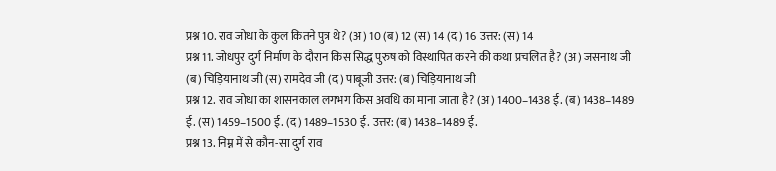प्रश्न 10. राव जोधा के कुल कितने पुत्र थे? (अ) 10 (ब) 12 (स) 14 (द) 16 उत्तर: (स) 14
प्रश्न 11. जोधपुर दुर्ग निर्माण के दौरान किस सिद्ध पुरुष को विस्थापित करने की कथा प्रचलित है? (अ) जसनाथ जी (ब) चिड़ियानाथ जी (स) रामदेव जी (द) पाबूजी उत्तर: (ब) चिड़ियानाथ जी
प्रश्न 12. राव जोधा का शासनकाल लगभग किस अवधि का माना जाता है? (अ) 1400–1438 ई. (ब) 1438–1489 ई. (स) 1459–1500 ई. (द) 1489–1530 ई. उत्तर: (ब) 1438–1489 ई.
प्रश्न 13. निम्न में से कौन-सा दुर्ग राव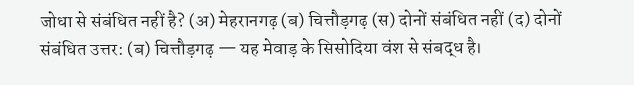जोधा से संबंधित नहीं है? (अ) मेहरानगढ़ (ब) चित्तौड़गढ़ (स) दोनों संबंधित नहीं (द) दोनों संबंधित उत्तर: (ब) चित्तौड़गढ़ — यह मेवाड़ के सिसोदिया वंश से संबद्ध है।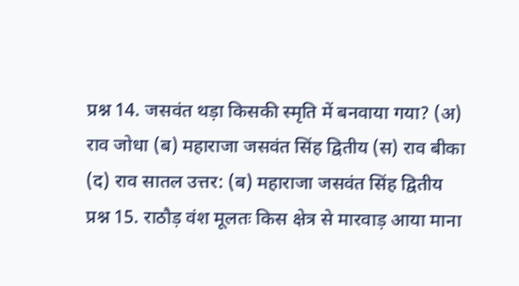प्रश्न 14. जसवंत थड़ा किसकी स्मृति में बनवाया गया? (अ) राव जोधा (ब) महाराजा जसवंत सिंह द्वितीय (स) राव बीका (द) राव सातल उत्तर: (ब) महाराजा जसवंत सिंह द्वितीय
प्रश्न 15. राठौड़ वंश मूलतः किस क्षेत्र से मारवाड़ आया माना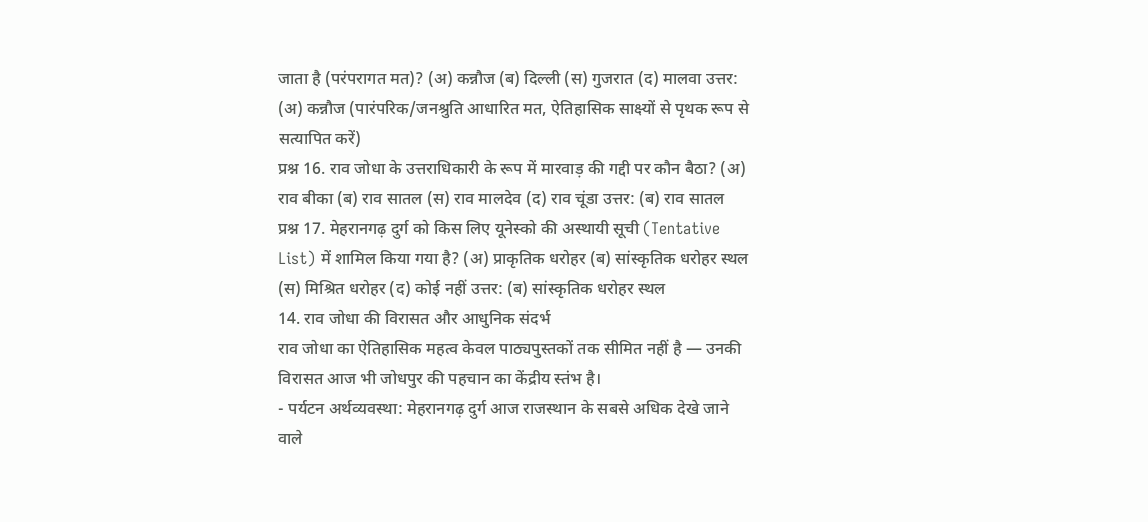जाता है (परंपरागत मत)? (अ) कन्नौज (ब) दिल्ली (स) गुजरात (द) मालवा उत्तर: (अ) कन्नौज (पारंपरिक/जनश्रुति आधारित मत, ऐतिहासिक साक्ष्यों से पृथक रूप से सत्यापित करें)
प्रश्न 16. राव जोधा के उत्तराधिकारी के रूप में मारवाड़ की गद्दी पर कौन बैठा? (अ) राव बीका (ब) राव सातल (स) राव मालदेव (द) राव चूंडा उत्तर: (ब) राव सातल
प्रश्न 17. मेहरानगढ़ दुर्ग को किस लिए यूनेस्को की अस्थायी सूची (Tentative List) में शामिल किया गया है? (अ) प्राकृतिक धरोहर (ब) सांस्कृतिक धरोहर स्थल (स) मिश्रित धरोहर (द) कोई नहीं उत्तर: (ब) सांस्कृतिक धरोहर स्थल
14. राव जोधा की विरासत और आधुनिक संदर्भ
राव जोधा का ऐतिहासिक महत्व केवल पाठ्यपुस्तकों तक सीमित नहीं है — उनकी विरासत आज भी जोधपुर की पहचान का केंद्रीय स्तंभ है।
- पर्यटन अर्थव्यवस्था: मेहरानगढ़ दुर्ग आज राजस्थान के सबसे अधिक देखे जाने वाले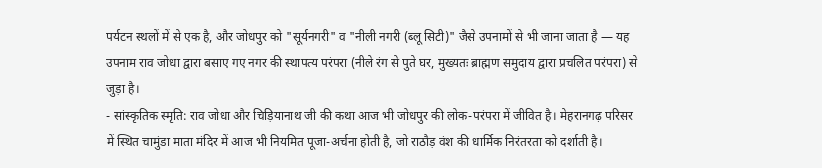पर्यटन स्थलों में से एक है, और जोधपुर को "सूर्यनगरी" व "नीली नगरी (ब्लू सिटी)" जैसे उपनामों से भी जाना जाता है — यह उपनाम राव जोधा द्वारा बसाए गए नगर की स्थापत्य परंपरा (नीले रंग से पुते घर, मुख्यतः ब्राह्मण समुदाय द्वारा प्रचलित परंपरा) से जुड़ा है।
- सांस्कृतिक स्मृति: राव जोधा और चिड़ियानाथ जी की कथा आज भी जोधपुर की लोक-परंपरा में जीवित है। मेहरानगढ़ परिसर में स्थित चामुंडा माता मंदिर में आज भी नियमित पूजा-अर्चना होती है, जो राठौड़ वंश की धार्मिक निरंतरता को दर्शाती है।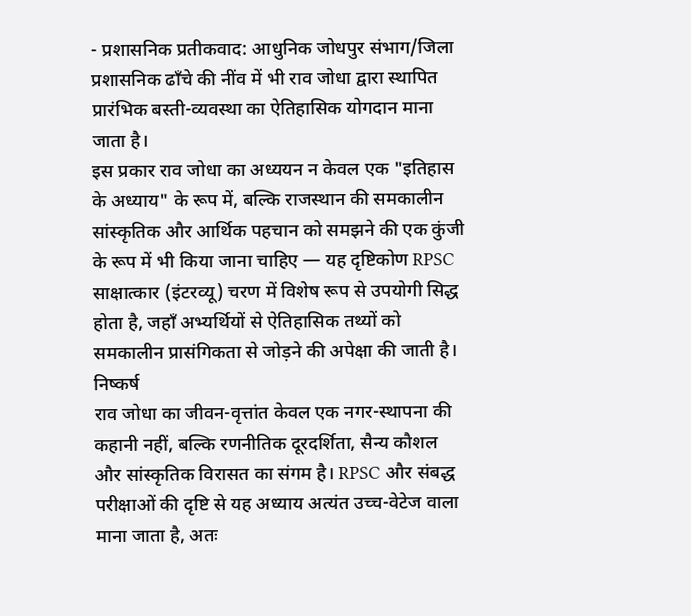- प्रशासनिक प्रतीकवाद: आधुनिक जोधपुर संभाग/जिला प्रशासनिक ढाँचे की नींव में भी राव जोधा द्वारा स्थापित प्रारंभिक बस्ती-व्यवस्था का ऐतिहासिक योगदान माना जाता है।
इस प्रकार राव जोधा का अध्ययन न केवल एक "इतिहास के अध्याय" के रूप में, बल्कि राजस्थान की समकालीन सांस्कृतिक और आर्थिक पहचान को समझने की एक कुंजी के रूप में भी किया जाना चाहिए — यह दृष्टिकोण RPSC साक्षात्कार (इंटरव्यू) चरण में विशेष रूप से उपयोगी सिद्ध होता है, जहाँ अभ्यर्थियों से ऐतिहासिक तथ्यों को समकालीन प्रासंगिकता से जोड़ने की अपेक्षा की जाती है।
निष्कर्ष
राव जोधा का जीवन-वृत्तांत केवल एक नगर-स्थापना की कहानी नहीं, बल्कि रणनीतिक दूरदर्शिता, सैन्य कौशल और सांस्कृतिक विरासत का संगम है। RPSC और संबद्ध परीक्षाओं की दृष्टि से यह अध्याय अत्यंत उच्च-वेटेज वाला माना जाता है, अतः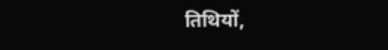तिथियों,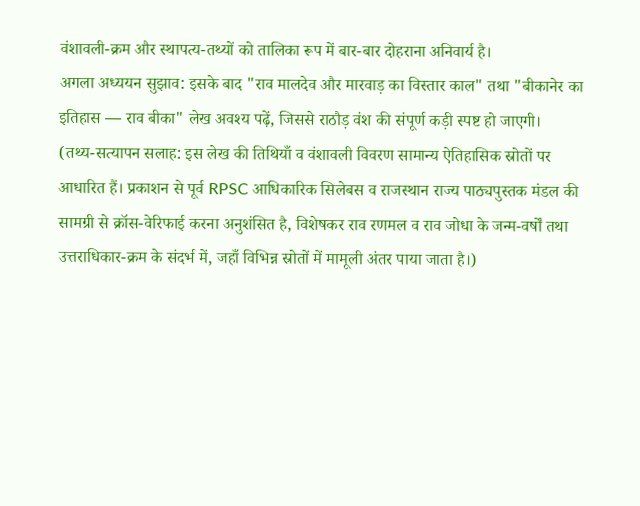वंशावली-क्रम और स्थापत्य-तथ्यों को तालिका रूप में बार-बार दोहराना अनिवार्य है।
अगला अध्ययन सुझाव: इसके बाद "राव मालदेव और मारवाड़ का विस्तार काल" तथा "बीकानेर का इतिहास — राव बीका" लेख अवश्य पढ़ें, जिससे राठौड़ वंश की संपूर्ण कड़ी स्पष्ट हो जाएगी।
(तथ्य-सत्यापन सलाह: इस लेख की तिथियाँ व वंशावली विवरण सामान्य ऐतिहासिक स्रोतों पर आधारित हैं। प्रकाशन से पूर्व RPSC आधिकारिक सिलेबस व राजस्थान राज्य पाठ्यपुस्तक मंडल की सामग्री से क्रॉस-वेरिफाई करना अनुशंसित है, विशेषकर राव रणमल व राव जोधा के जन्म-वर्षों तथा उत्तराधिकार-क्रम के संदर्भ में, जहाँ विभिन्न स्रोतों में मामूली अंतर पाया जाता है।)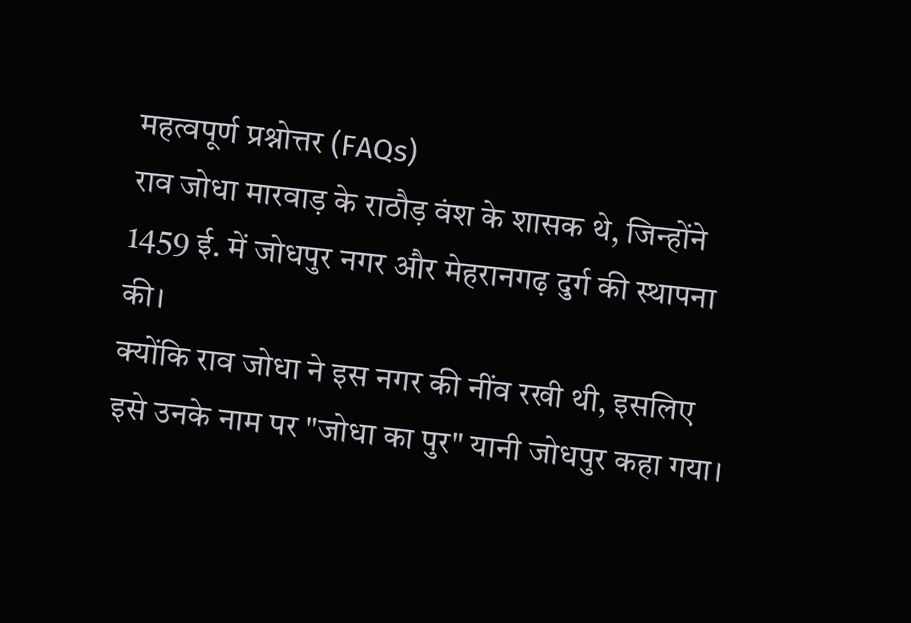महत्वपूर्ण प्रश्नोत्तर (FAQs)
राव जोधा मारवाड़ के राठौड़ वंश के शासक थे, जिन्होंने 1459 ई. में जोधपुर नगर और मेहरानगढ़ दुर्ग की स्थापना की।
क्योंकि राव जोधा ने इस नगर की नींव रखी थी, इसलिए इसे उनके नाम पर "जोधा का पुर" यानी जोधपुर कहा गया।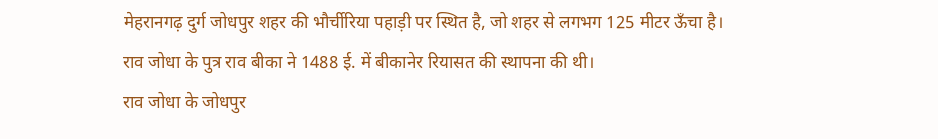मेहरानगढ़ दुर्ग जोधपुर शहर की भौर्चीरिया पहाड़ी पर स्थित है, जो शहर से लगभग 125 मीटर ऊँचा है।
राव जोधा के पुत्र राव बीका ने 1488 ई. में बीकानेर रियासत की स्थापना की थी।
राव जोधा के जोधपुर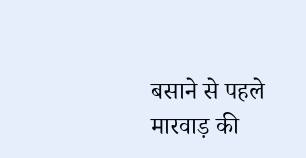बसाने से पहले मारवाड़ की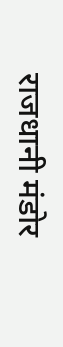राजधानी मंडोर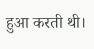हुआ करती थी।